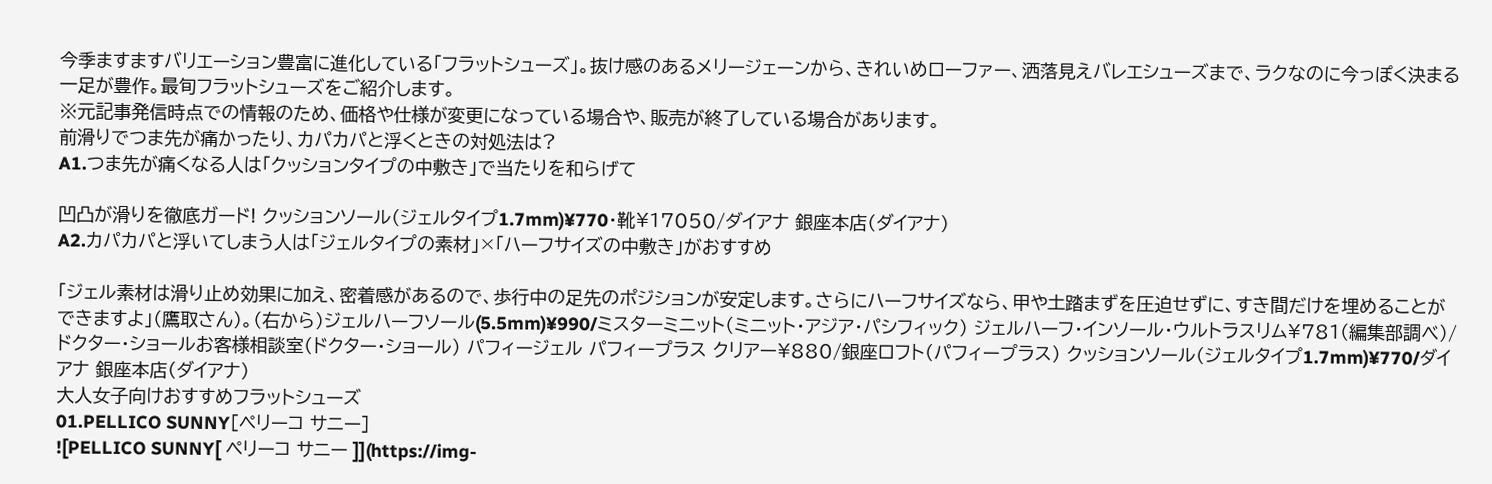今季ますますバリエーション豊富に進化している「フラットシューズ」。抜け感のあるメリージェーンから、きれいめローファー、洒落見えバレエシューズまで、ラクなのに今っぽく決まる一足が豊作。最旬フラットシューズをご紹介します。
※元記事発信時点での情報のため、価格や仕様が変更になっている場合や、販売が終了している場合があります。
前滑りでつま先が痛かったり、カパカパと浮くときの対処法は?
A1.つま先が痛くなる人は「クッションタイプの中敷き」で当たりを和らげて

凹凸が滑りを徹底ガード! クッションソール(ジェルタイプ1.7mm)¥770・靴¥17050/ダイアナ 銀座本店(ダイアナ)
A2.カパカパと浮いてしまう人は「ジェルタイプの素材」×「ハーフサイズの中敷き」がおすすめ

「ジェル素材は滑り止め効果に加え、密着感があるので、歩行中の足先のポジションが安定します。さらにハーフサイズなら、甲や土踏まずを圧迫せずに、すき間だけを埋めることができますよ」(鷹取さん)。(右から)ジェルハーフソール(5.5mm)¥990/ミスターミニット(ミニット・アジア・パシフィック) ジェルハーフ・インソール・ウルトラスリム¥781(編集部調べ)/ドクター・ショールお客様相談室(ドクター・ショール) パフィージェル パフィープラス クリアー¥880/銀座ロフト(パフィープラス) クッションソール(ジェルタイプ1.7mm)¥770/ダイアナ 銀座本店(ダイアナ)
大人女子向けおすすめフラットシューズ
01.PELLICO SUNNY[ペリーコ サニー]
![PELLICO SUNNY[ ペリーコ サニー ]](https://img-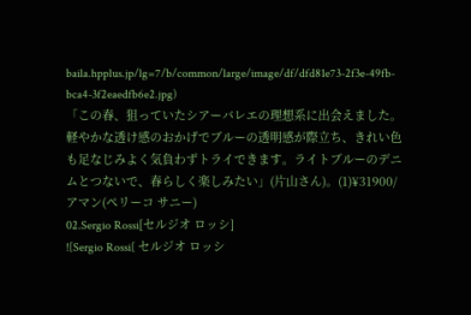baila.hpplus.jp/lg=7/b/common/large/image/df/dfd81e73-2f3e-49fb-bca4-3f2eaedfb6e2.jpg)
「この春、狙っていたシアーバレエの理想系に出会えました。軽やかな透け感のおかげでブルーの透明感が際立ち、きれい色も足なじみよく気負わずトライできます。ライトブルーのデニムとつないで、春らしく楽しみたい」(片山さん)。(1)¥31900/アマン(ペリーコ サニー)
02.Sergio Rossi[セルジオ ロッシ]
![Sergio Rossi[ セルジオ ロッシ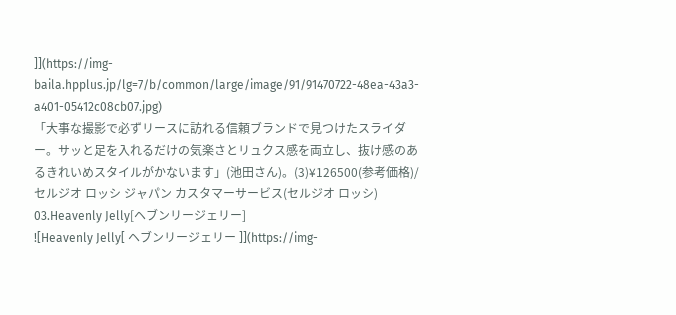]](https://img-baila.hpplus.jp/lg=7/b/common/large/image/91/91470722-48ea-43a3-a401-05412c08cb07.jpg)
「大事な撮影で必ずリースに訪れる信頼ブランドで見つけたスライダー。サッと足を入れるだけの気楽さとリュクス感を両立し、抜け感のあるきれいめスタイルがかないます」(池田さん)。(3)¥126500(参考価格)/セルジオ ロッシ ジャパン カスタマーサービス(セルジオ ロッシ)
03.Heavenly Jelly[ヘブンリージェリー]
![Heavenly Jelly[ ヘブンリージェリー ]](https://img-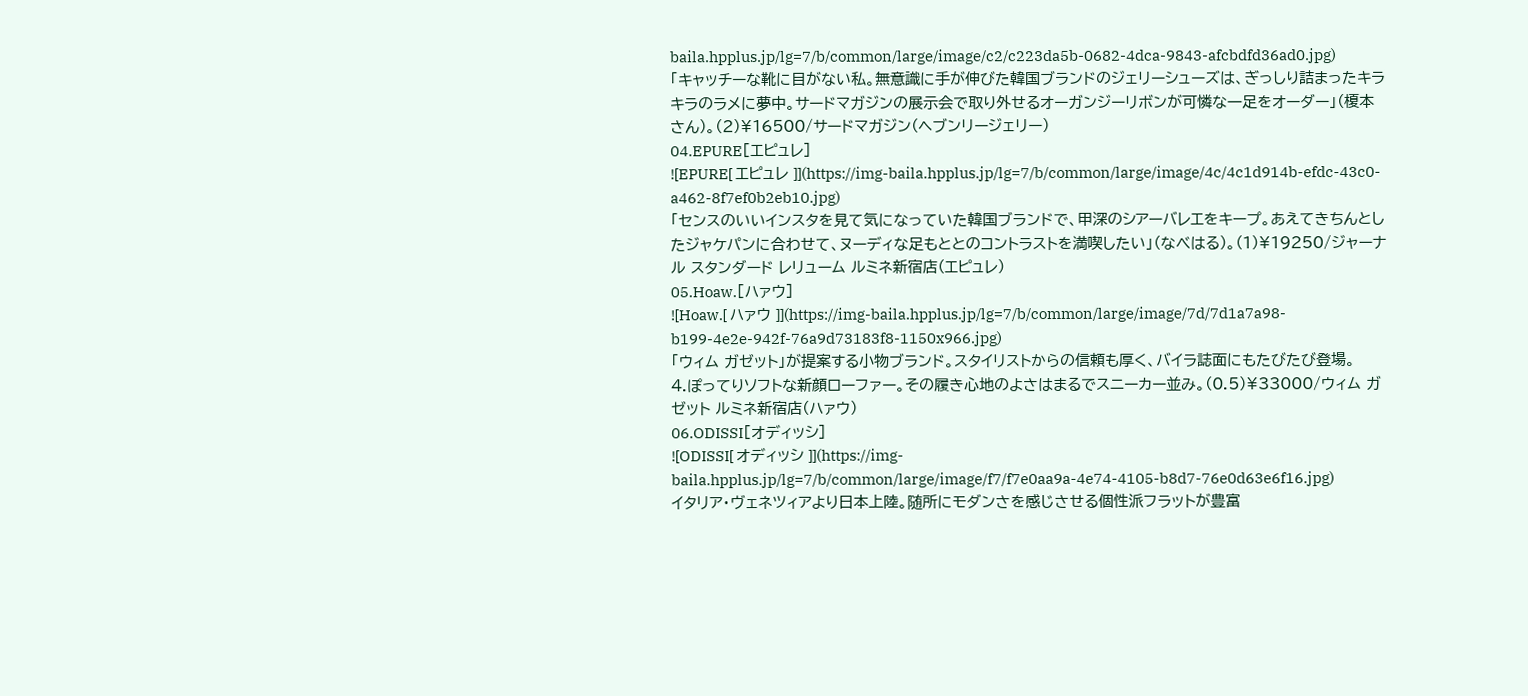baila.hpplus.jp/lg=7/b/common/large/image/c2/c223da5b-0682-4dca-9843-afcbdfd36ad0.jpg)
「キャッチーな靴に目がない私。無意識に手が伸びた韓国ブランドのジェリーシューズは、ぎっしり詰まったキラキラのラメに夢中。サードマガジンの展示会で取り外せるオーガンジーリボンが可憐な一足をオーダー」(榎本さん)。(2)¥16500/サードマガジン(ヘブンリージェリー)
04.EPURE[エピュレ]
![EPURE[ エピュレ ]](https://img-baila.hpplus.jp/lg=7/b/common/large/image/4c/4c1d914b-efdc-43c0-a462-8f7ef0b2eb10.jpg)
「センスのいいインスタを見て気になっていた韓国ブランドで、甲深のシアーバレエをキープ。あえてきちんとしたジャケパンに合わせて、ヌーディな足もととのコントラストを満喫したい」(なべはる)。(1)¥19250/ジャーナル スタンダード レリューム ルミネ新宿店(エピュレ)
05.Hoaw.[ハァウ]
![Hoaw.[ ハァウ ]](https://img-baila.hpplus.jp/lg=7/b/common/large/image/7d/7d1a7a98-b199-4e2e-942f-76a9d73183f8-1150x966.jpg)
「ウィム ガゼット」が提案する小物ブランド。スタイリストからの信頼も厚く、バイラ誌面にもたびたび登場。
4.ぽってりソフトな新顔ローファー。その履き心地のよさはまるでスニーカー並み。(0.5)¥33000/ウィム ガゼット ルミネ新宿店(ハァウ)
06.ODISSI[オディッシ]
![ODISSI[ オディッシ ]](https://img-baila.hpplus.jp/lg=7/b/common/large/image/f7/f7e0aa9a-4e74-4105-b8d7-76e0d63e6f16.jpg)
イタリア・ヴェネツィアより日本上陸。随所にモダンさを感じさせる個性派フラットが豊富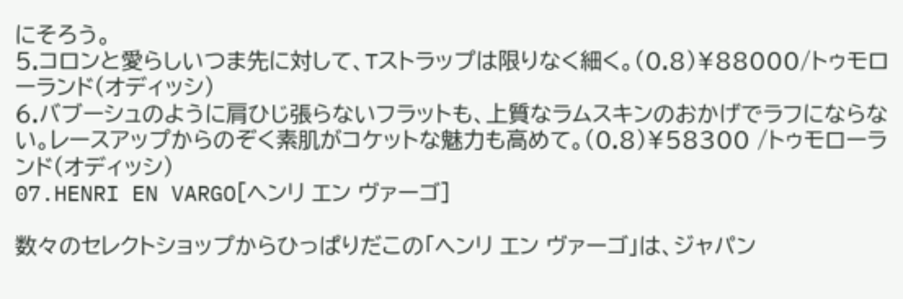にそろう。
5.コロンと愛らしいつま先に対して、Tストラップは限りなく細く。(0.8)¥88000/トゥモローランド(オディッシ)
6.バブーシュのように肩ひじ張らないフラットも、上質なラムスキンのおかげでラフにならない。レースアップからのぞく素肌がコケットな魅力も高めて。(0.8)¥58300 /トゥモローランド(オディッシ)
07.HENRI EN VARGO[ヘンリ エン ヴァーゴ]

数々のセレクトショップからひっぱりだこの「ヘンリ エン ヴァーゴ」は、ジャパン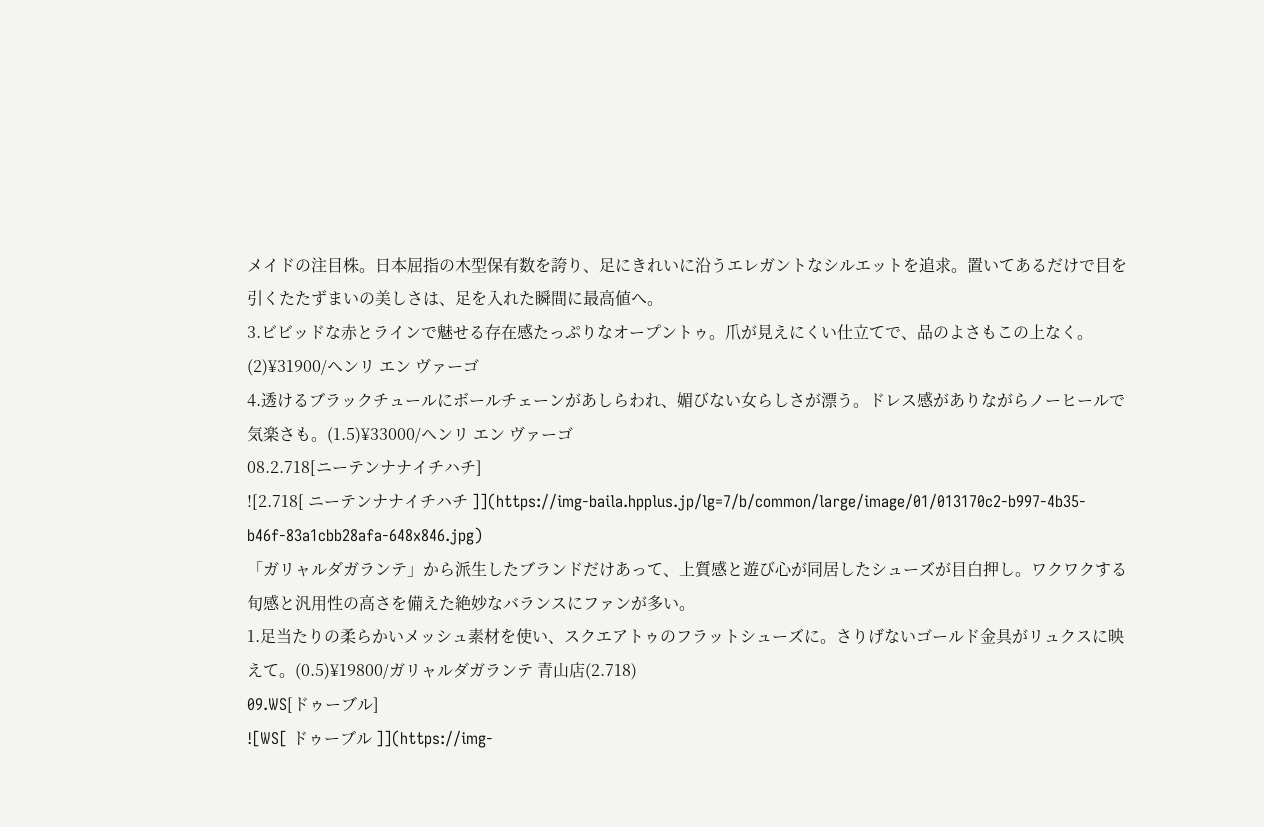メイドの注目株。日本屈指の木型保有数を誇り、足にきれいに沿うエレガントなシルエットを追求。置いてあるだけで目を引くたたずまいの美しさは、足を入れた瞬間に最高値へ。
3.ビビッドな赤とラインで魅せる存在感たっぷりなオープントゥ。爪が見えにくい仕立てで、品のよさもこの上なく。(2)¥31900/ヘンリ エン ヴァーゴ
4.透けるブラックチュールにボールチェーンがあしらわれ、媚びない女らしさが漂う。ドレス感がありながらノーヒールで気楽さも。(1.5)¥33000/ヘンリ エン ヴァーゴ
08.2.718[ニーテンナナイチハチ]
![2.718[ ニーテンナナイチハチ ]](https://img-baila.hpplus.jp/lg=7/b/common/large/image/01/013170c2-b997-4b35-b46f-83a1cbb28afa-648x846.jpg)
「ガリャルダガランテ」から派生したブランドだけあって、上質感と遊び心が同居したシューズが目白押し。ワクワクする旬感と汎用性の高さを備えた絶妙なバランスにファンが多い。
1.足当たりの柔らかいメッシュ素材を使い、スクエアトゥのフラットシューズに。さりげないゴールド金具がリュクスに映えて。(0.5)¥19800/ガリャルダガランテ 青山店(2.718)
09.WS[ドゥーブル]
![WS[ ドゥーブル ]](https://img-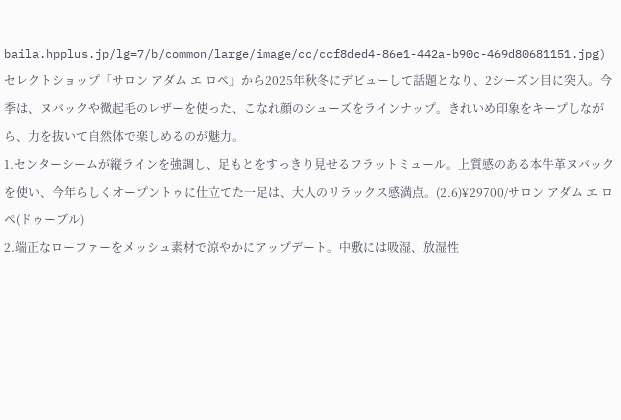baila.hpplus.jp/lg=7/b/common/large/image/cc/ccf8ded4-86e1-442a-b90c-469d80681151.jpg)
セレクトショップ「サロン アダム エ ロペ」から2025年秋冬にデビューして話題となり、2シーズン目に突入。今季は、ヌバックや微起毛のレザーを使った、こなれ顔のシューズをラインナップ。きれいめ印象をキープしながら、力を抜いて自然体で楽しめるのが魅力。
1.センターシームが縦ラインを強調し、足もとをすっきり見せるフラットミュール。上質感のある本牛革ヌバックを使い、今年らしくオープントゥに仕立てた一足は、大人のリラックス感満点。(2.6)¥29700/サロン アダム エ ロペ(ドゥーブル)
2.端正なローファーをメッシュ素材で涼やかにアップデート。中敷には吸湿、放湿性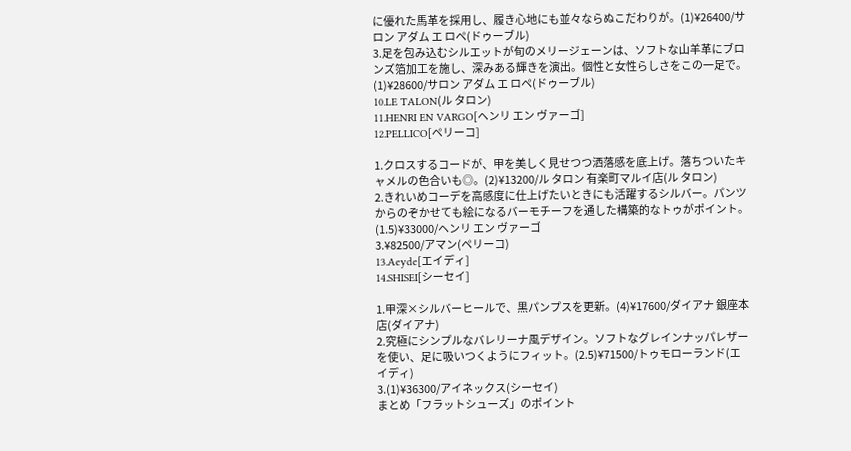に優れた馬革を採用し、履き心地にも並々ならぬこだわりが。(1)¥26400/サロン アダム エ ロペ(ドゥーブル)
3.足を包み込むシルエットが旬のメリージェーンは、ソフトな山羊革にブロンズ箔加工を施し、深みある輝きを演出。個性と女性らしさをこの一足で。(1)¥28600/サロン アダム エ ロペ(ドゥーブル)
10.LE TALON(ル タロン)
11.HENRI EN VARGO[ヘンリ エン ヴァーゴ]
12.PELLICO[ペリーコ]

1.クロスするコードが、甲を美しく見せつつ洒落感を底上げ。落ちついたキャメルの色合いも◎。(2)¥13200/ル タロン 有楽町マルイ店(ル タロン)
2.きれいめコーデを高感度に仕上げたいときにも活躍するシルバー。パンツからのぞかせても絵になるバーモチーフを通した構築的なトゥがポイント。(1.5)¥33000/ヘンリ エン ヴァーゴ
3.¥82500/アマン(ペリーコ)
13.Aeyde[エイディ]
14.SHISEI[シーセイ]

1.甲深×シルバーヒールで、黒パンプスを更新。(4)¥17600/ダイアナ 銀座本店(ダイアナ)
2.究極にシンプルなバレリーナ風デザイン。ソフトなグレインナッパレザーを使い、足に吸いつくようにフィット。(2.5)¥71500/トゥモローランド(エイディ)
3.(1)¥36300/アイネックス(シーセイ)
まとめ「フラットシューズ」のポイント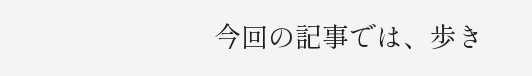今回の記事では、歩き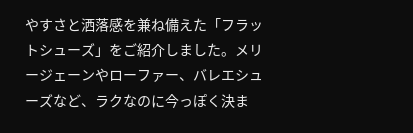やすさと洒落感を兼ね備えた「フラットシューズ」をご紹介しました。メリージェーンやローファー、バレエシューズなど、ラクなのに今っぽく決ま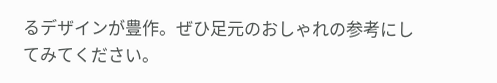るデザインが豊作。ぜひ足元のおしゃれの参考にしてみてください。